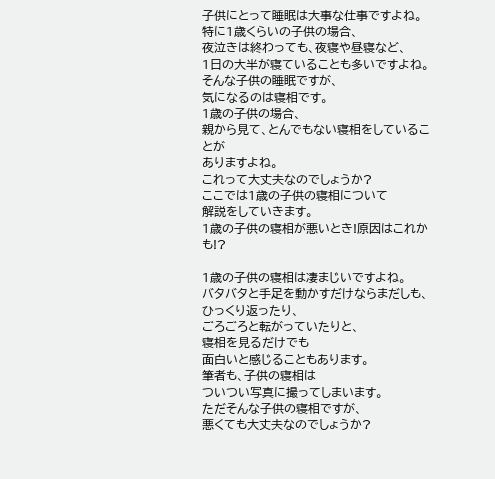子供にとって睡眠は大事な仕事ですよね。
特に1歳くらいの子供の場合、
夜泣きは終わっても、夜寝や昼寝など、
1日の大半が寝ていることも多いですよね。
そんな子供の睡眠ですが、
気になるのは寝相です。
1歳の子供の場合、
親から見て、とんでもない寝相をしていることが
ありますよね。
これって大丈夫なのでしょうか?
ここでは1歳の子供の寝相について
解説をしていきます。
1歳の子供の寝相が悪いとき!原因はこれかも!?

1歳の子供の寝相は凄まじいですよね。
バタバタと手足を動かすだけならまだしも、
ひっくり返ったり、
ごろごろと転がっていたりと、
寝相を見るだけでも
面白いと感じることもあります。
筆者も、子供の寝相は
ついつい写真に撮ってしまいます。
ただそんな子供の寝相ですが、
悪くても大丈夫なのでしょうか?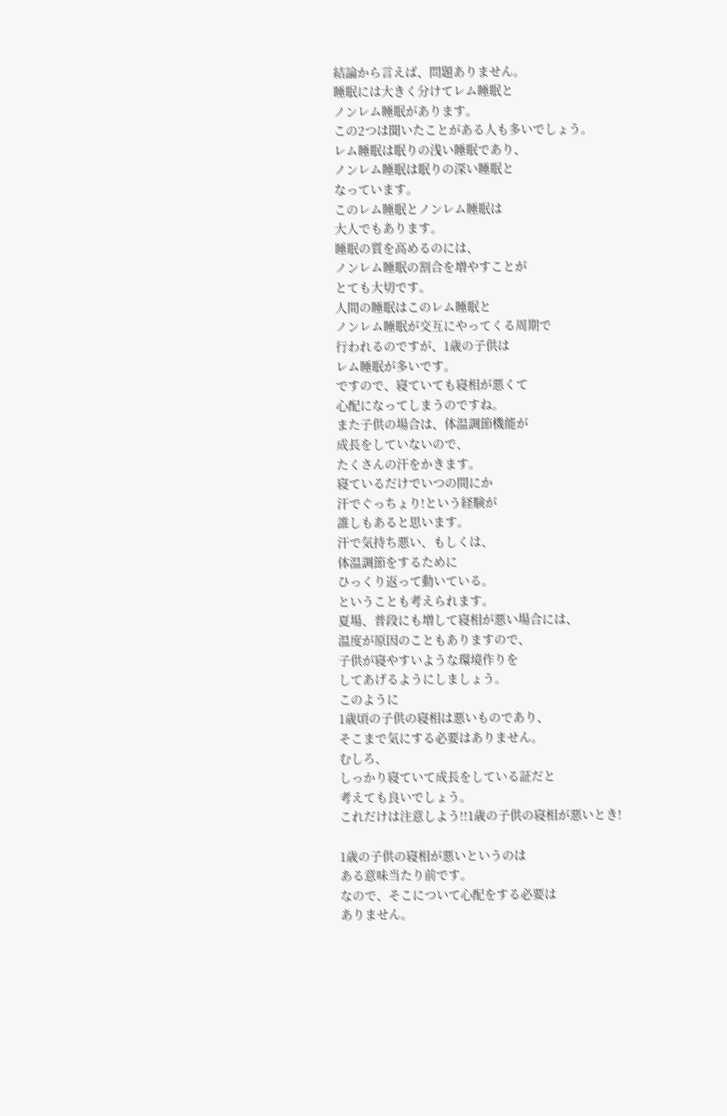結論から言えば、問題ありません。
睡眠には大きく分けてレム睡眠と
ノンレム睡眠があります。
この2つは聞いたことがある人も多いでしょう。
レム睡眠は眠りの浅い睡眠であり、
ノンレム睡眠は眠りの深い睡眠と
なっています。
このレム睡眠とノンレム睡眠は
大人でもあります。
睡眠の質を高めるのには、
ノンレム睡眠の割合を増やすことが
とても大切です。
人間の睡眠はこのレム睡眠と
ノンレム睡眠が交互にやってくる周期で
行われるのですが、1歳の子供は
レム睡眠が多いです。
ですので、寝ていても寝相が悪くて
心配になってしまうのですね。
また子供の場合は、体温調節機能が
成長をしていないので、
たくさんの汗をかきます。
寝ているだけでいつの間にか
汗でぐっちょり!という経験が
誰しもあると思います。
汗で気持ち悪い、もしくは、
体温調節をするために
ひっくり返って動いている。
ということも考えられます。
夏場、普段にも増して寝相が悪い場合には、
温度が原因のこともありますので、
子供が寝やすいような環境作りを
してあげるようにしましょう。
このように
1歳頃の子供の寝相は悪いものであり、
そこまで気にする必要はありません。
むしろ、
しっかり寝ていて成長をしている証だと
考えても良いでしょう。
これだけは注意しよう!!1歳の子供の寝相が悪いとき!

1歳の子供の寝相が悪いというのは
ある意味当たり前です。
なので、そこについて心配をする必要は
ありません。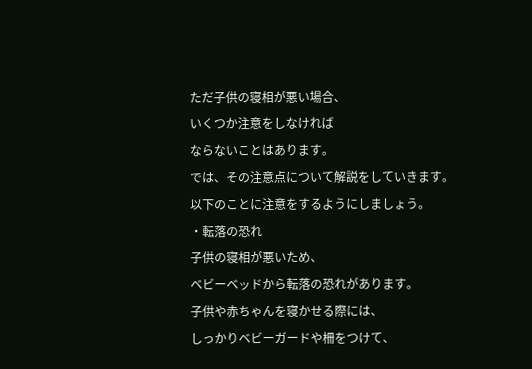ただ子供の寝相が悪い場合、
いくつか注意をしなければ
ならないことはあります。
では、その注意点について解説をしていきます。
以下のことに注意をするようにしましょう。
・転落の恐れ
子供の寝相が悪いため、
ベビーベッドから転落の恐れがあります。
子供や赤ちゃんを寝かせる際には、
しっかりベビーガードや柵をつけて、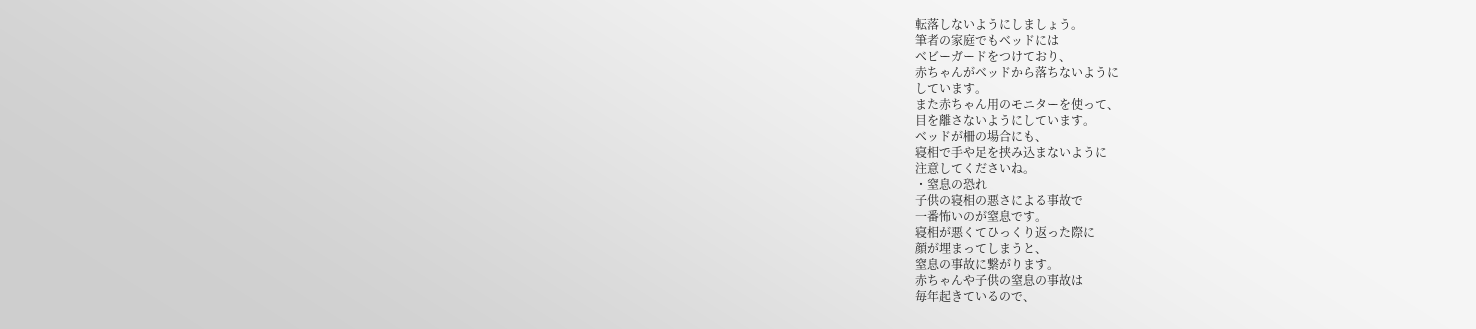転落しないようにしましょう。
筆者の家庭でもベッドには
ベビーガードをつけており、
赤ちゃんがベッドから落ちないように
しています。
また赤ちゃん用のモニターを使って、
目を離さないようにしています。
ベッドが柵の場合にも、
寝相で手や足を挟み込まないように
注意してくださいね。
・窒息の恐れ
子供の寝相の悪さによる事故で
一番怖いのが窒息です。
寝相が悪くてひっくり返った際に
顔が埋まってしまうと、
窒息の事故に繋がります。
赤ちゃんや子供の窒息の事故は
毎年起きているので、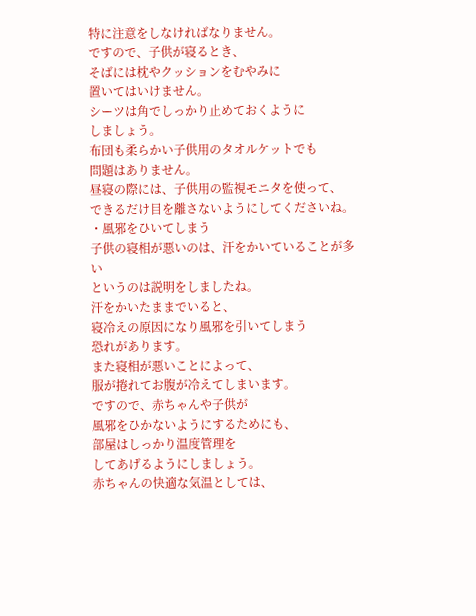特に注意をしなければなりません。
ですので、子供が寝るとき、
そばには枕やクッションをむやみに
置いてはいけません。
シーツは角でしっかり止めておくように
しましょう。
布団も柔らかい子供用のタオルケットでも
問題はありません。
昼寝の際には、子供用の監視モニタを使って、
できるだけ目を離さないようにしてくださいね。
・風邪をひいてしまう
子供の寝相が悪いのは、汗をかいていることが多い
というのは説明をしましたね。
汗をかいたままでいると、
寝冷えの原因になり風邪を引いてしまう
恐れがあります。
また寝相が悪いことによって、
服が捲れてお腹が冷えてしまいます。
ですので、赤ちゃんや子供が
風邪をひかないようにするためにも、
部屋はしっかり温度管理を
してあげるようにしましょう。
赤ちゃんの快適な気温としては、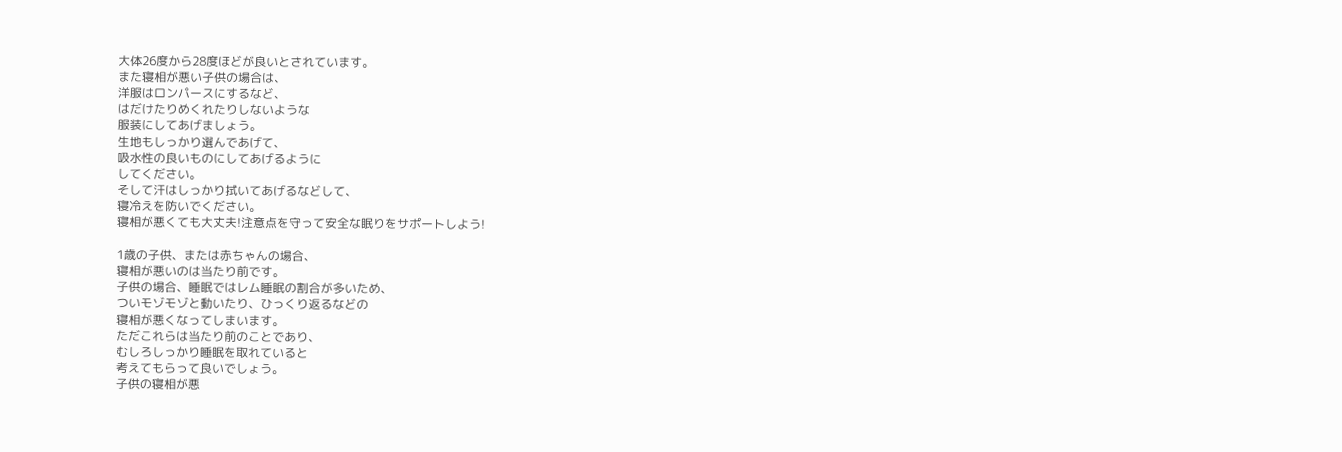大体26度から28度ほどが良いとされています。
また寝相が悪い子供の場合は、
洋服はロンパースにするなど、
はだけたりめくれたりしないような
服装にしてあげましょう。
生地もしっかり選んであげて、
吸水性の良いものにしてあげるように
してください。
そして汗はしっかり拭いてあげるなどして、
寝冷えを防いでください。
寝相が悪くても大丈夫!注意点を守って安全な眠りをサポートしよう!

1歳の子供、または赤ちゃんの場合、
寝相が悪いのは当たり前です。
子供の場合、睡眠ではレム睡眠の割合が多いため、
ついモゾモゾと動いたり、ひっくり返るなどの
寝相が悪くなってしまいます。
ただこれらは当たり前のことであり、
むしろしっかり睡眠を取れていると
考えてもらって良いでしょう。
子供の寝相が悪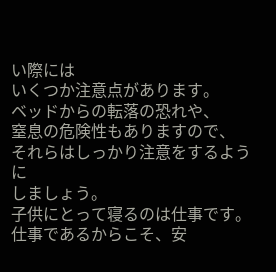い際には
いくつか注意点があります。
ベッドからの転落の恐れや、
窒息の危険性もありますので、
それらはしっかり注意をするように
しましょう。
子供にとって寝るのは仕事です。
仕事であるからこそ、安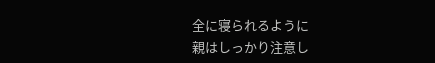全に寝られるように
親はしっかり注意し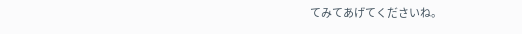てみてあげてくださいね。